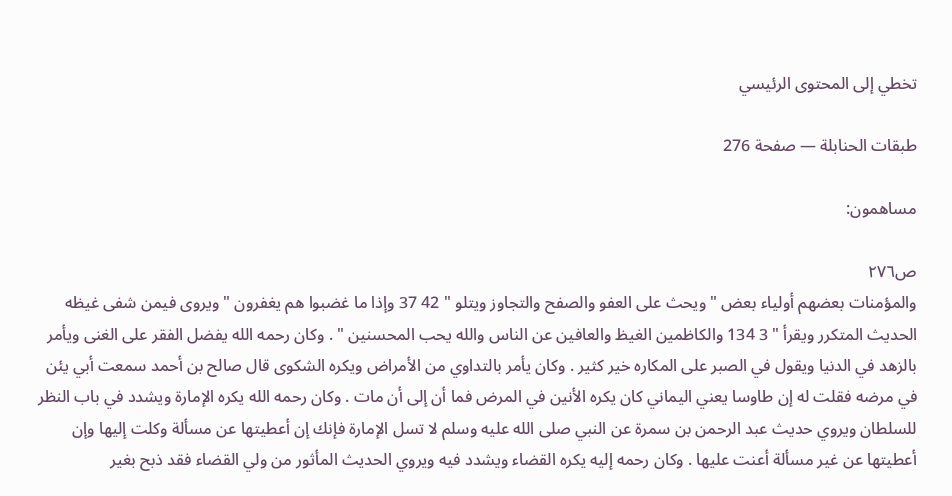تخطي إلى المحتوى الرئيسي

طبقات الحنابلة — صفحة 276

مساهمون:

ص٢٧٦
والمؤمنات بعضهم أولياء بعض " ويحث على العفو والصفح والتجاوز ويتلو " 42 37 وإذا ما غضبوا هم يغفرون " ويروى فيمن شفى غيظه الحديث المتكرر ويقرأ " 3 134 والكاظمين الغيظ والعافين عن الناس والله يحب المحسنين " . وكان رحمه الله يفضل الفقر على الغنى ويأمر بالزهد في الدنيا ويقول في الصبر على المكاره خير كثير . وكان يأمر بالتداوي من الأمراض ويكره الشكوى قال صالح بن أحمد سمعت أبي يئن في مرضه فقلت له إن طاوسا يعني اليماني كان يكره الأنين في المرض فما أن إلى أن مات . وكان رحمه الله يكره الإمارة ويشدد في باب النظر للسلطان ويروي حديث عبد الرحمن بن سمرة عن النبي صلى الله عليه وسلم لا تسل الإمارة فإنك إن أعطيتها عن مسألة وكلت إليها وإن أعطيتها عن غير مسألة أعنت عليها . وكان رحمه إليه يكره القضاء ويشدد فيه ويروي الحديث المأثور من ولي القضاء فقد ذبح بغير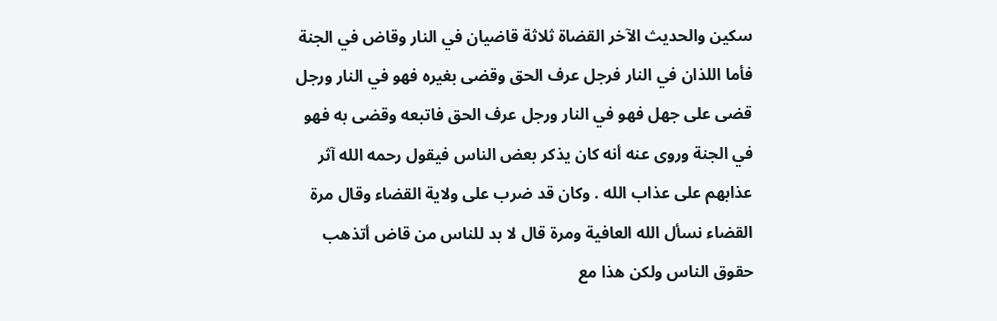سكين والحديث الآخر القضاة ثلاثة قاضيان في النار وقاض في الجنة فأما اللذان في النار فرجل عرف الحق وقضى بغيره فهو في النار ورجل قضى على جهل فهو في النار ورجل عرف الحق فاتبعه وقضى به فهو في الجنة وروى عنه أنه كان يذكر بعض الناس فيقول رحمه الله آثر عذابهم على عذاب الله . وكان قد ضرب على ولاية القضاء وقال مرة القضاء نسأل الله العافية ومرة قال لا بد للناس من قاض أتذهب حقوق الناس ولكن هذا مع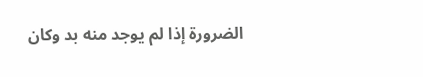الضرورة إذا لم يوجد منه بد وكان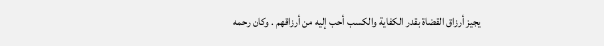يجيز أرزاق القضاة بقدر الكفاية والكسب أحب إليه من أرزاقهم . وكان رحمه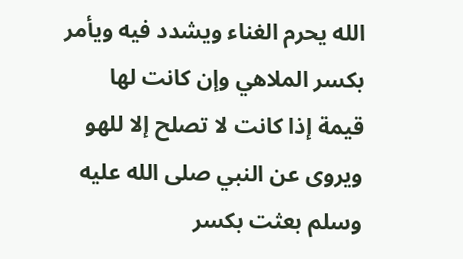الله يحرم الغناء ويشدد فيه ويأمر بكسر الملاهي وإن كانت لها قيمة إذا كانت لا تصلح إلا للهو ويروى عن النبي صلى الله عليه وسلم بعثت بكسر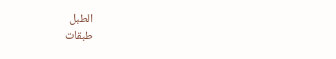الطبل
طبقات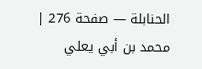الحنابلة — صفحة 276 | محمد بن أبي يعلي